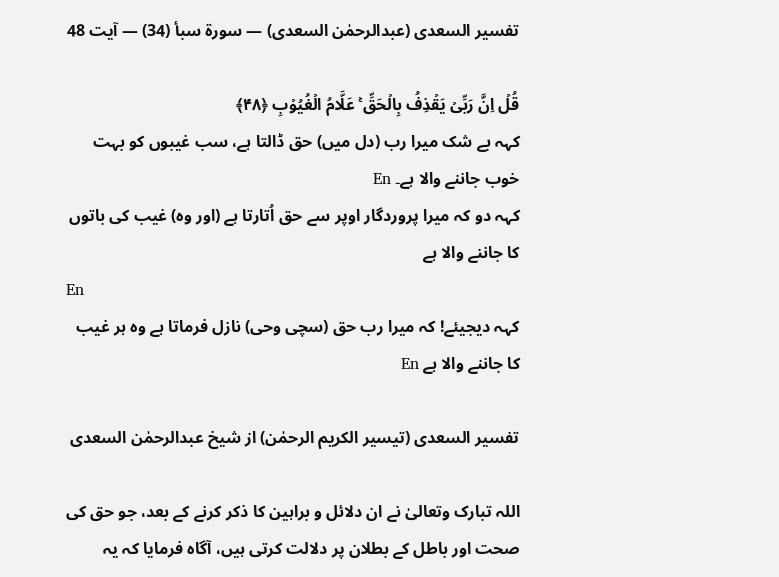تفسیر السعدی (عبدالرحمٰن السعدی) — سورۃ سبأ (34) — آیت 48

قُلۡ اِنَّ رَبِّیۡ یَقۡذِفُ بِالۡحَقِّ ۚ عَلَّامُ الۡغُیُوۡبِ ﴿۴۸﴾
کہہ بے شک میرا رب (دل میں) حق ڈالتا ہے، سب غیبوں کو بہت خوب جاننے والا ہے۔ En
کہہ دو کہ میرا پروردگار اوپر سے حق اُتارتا ہے (اور وہ) غیب کی باتوں کا جاننے والا ہے
En
کہہ دیجیئے! کہ میرا رب حق (سچی وحی) نازل فرماتا ہے وه ہر غیب کا جاننے والا ہے En

تفسیر السعدی (تیسیر الکریم الرحمٰن) از شیخ عبدالرحمٰن السعدی

اللہ تبارک وتعالیٰ نے ان دلائل و براہین کا ذکر کرنے کے بعد، جو حق کی صحت اور باطل کے بطلان پر دلالت کرتی ہیں، آگاہ فرمایا کہ یہ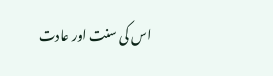اس کی سنت اور عادت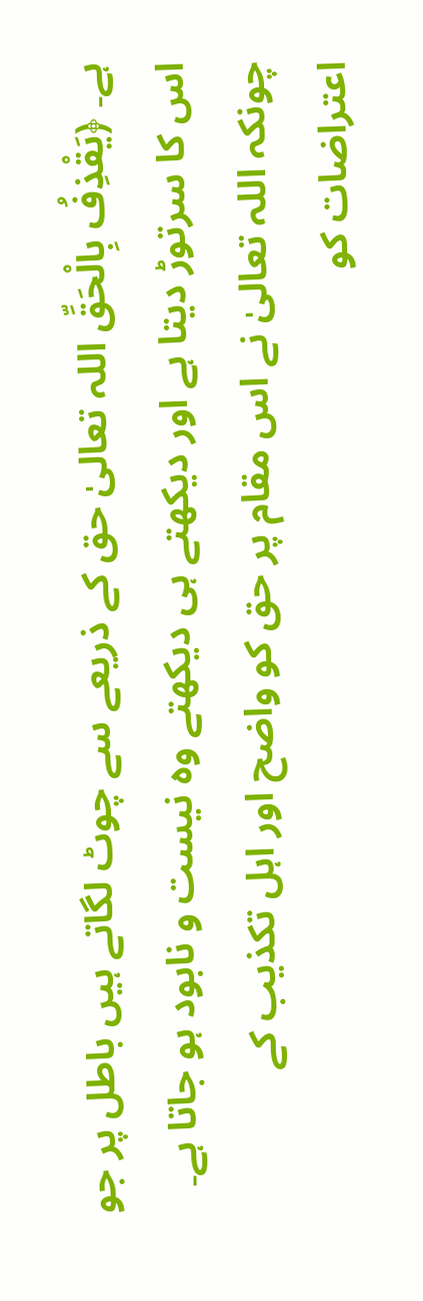ہے۔ ﴿یَقْذِفُ بِالْحَقِّ اللہ تعالیٰ حق کے ذریعے سے چوٹ لگاتے ہیں باطل پر جو اس کا سرتوڑ دیتا ہے اور دیکھتے ہی دیکھتے وہ نیست و نابود ہو جاتا ہے۔ چونکہ اللہ تعالیٰ نے اس مقام پر حق کو واضح اور اہل تکذیب کے اعتراضات کو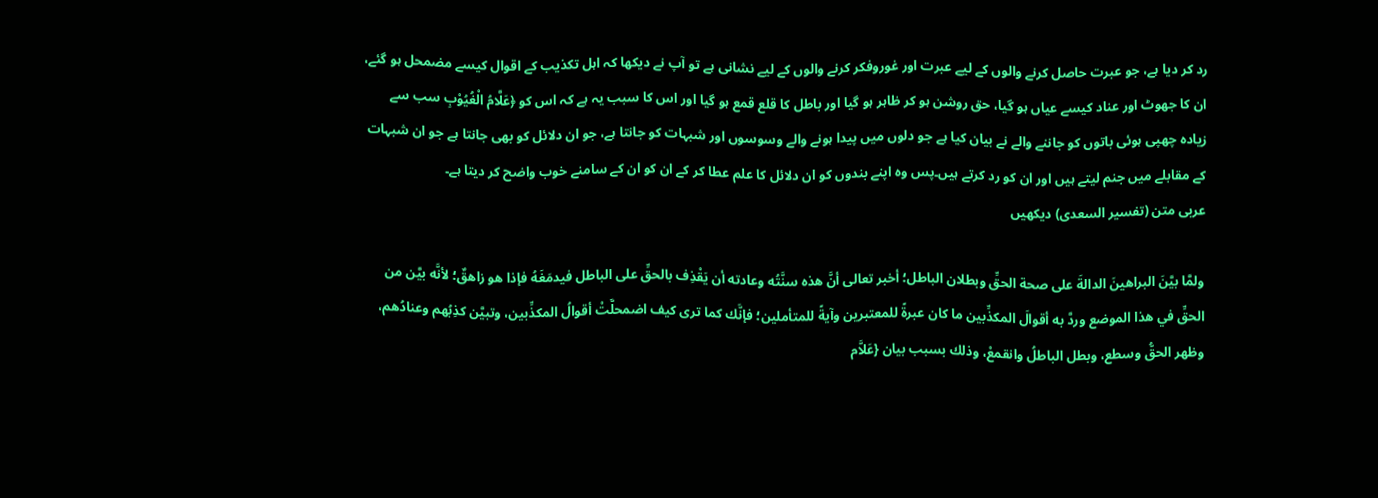رد کر دیا ہے، جو عبرت حاصل کرنے والوں کے لیے عبرت اور غوروفکر کرنے والوں کے لیے نشانی ہے تو آپ نے دیکھا کہ اہل تکذیب کے اقوال کیسے مضمحل ہو گئے، ان کا جھوٹ اور عناد کیسے عیاں ہو گیا، حق روشن ہو کر ظاہر ہو گیا اور باطل کا قلع قمع ہو گیا اور اس کا سبب یہ ہے کہ اس کو ﴿عَلَّامُ الْغُیُوْبِ سب سے زیادہ چھپی ہوئی باتوں کو جاننے والے نے بیان کیا ہے جو دلوں میں پیدا ہونے والے وسوسوں اور شبہات کو جانتا ہے، جو ان دلائل کو بھی جانتا ہے جو ان شبہات کے مقابلے میں جنم لیتے ہیں اور ان کو رد کرتے ہیں۔پس وہ اپنے بندوں کو ان دلائل کا علم عطا کر کے ان کو ان کے سامنے خوب واضح کر دیتا ہے۔
عربی متن (تفسیر السعدی) دیکھیں

ولمَّا بيَّنَ البراهينَ الدالةَ على صحة الحقِّ وبطلان الباطل؛ أخبر تعالى أنَّ هذه سنَّتُه وعادته أن يَقْذِف بالحقِّ على الباطل فيدمَغَهُ فإذا هو زاهقٌ؛ لأنَّه بيَّن من الحقِّ في هذا الموضع وردَّ به أقوالَ المكذِّبين ما كان عبرةً للمعتبرين وآيةً للمتأملين؛ فإنَّك كما ترى كيف اضمحلَّتْ أقوالُ المكذِّبين، وتبيَّن كذِبُهم وعنادُهم، وظهر الحقُّ وسطع، وبطل الباطلُ وانقمعْ، وذلك بسبب بيان {عَلاَّم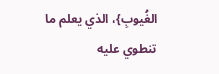الغُيوبِ}، الذي يعلم ما تنطوي عليه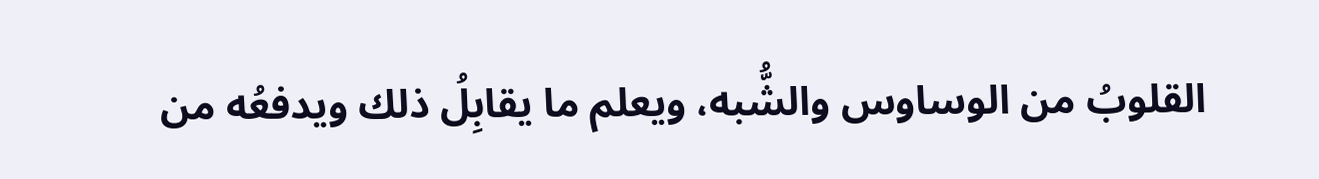القلوبُ من الوساوس والشُّبه، ويعلم ما يقابِلُ ذلك ويدفعُه من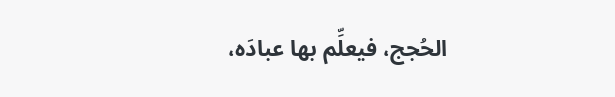الحُجج، فيعلِّم بها عبادَه،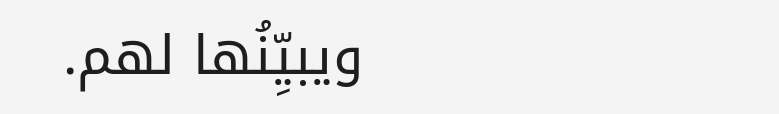ويبيِّنُها لهم.